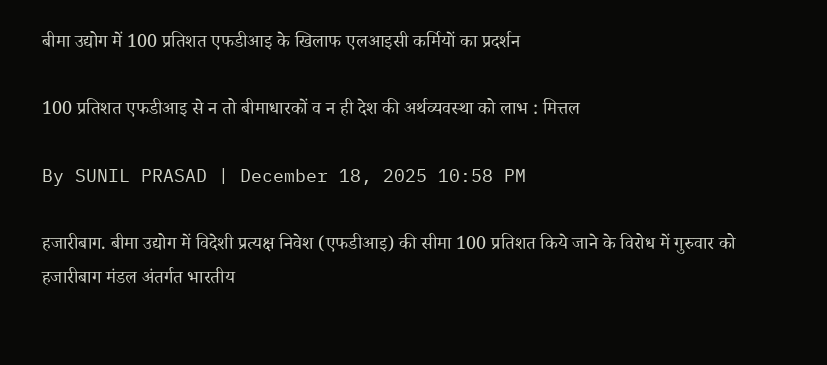बीमा उद्योग में 100 प्रतिशत एफडीआइ के खिलाफ एलआइसी कर्मियों का प्रदर्शन

100 प्रतिशत एफडीआइ से न तो बीमाधारकों व न ही देश की अर्थव्यवस्था को लाभ : मित्तल

By SUNIL PRASAD | December 18, 2025 10:58 PM

हजारीबाग. बीमा उद्योग में विदेशी प्रत्यक्ष निवेश (एफडीआइ) की सीमा 100 प्रतिशत किये जाने के विरोध में गुरुवार को हजारीबाग मंडल अंतर्गत भारतीय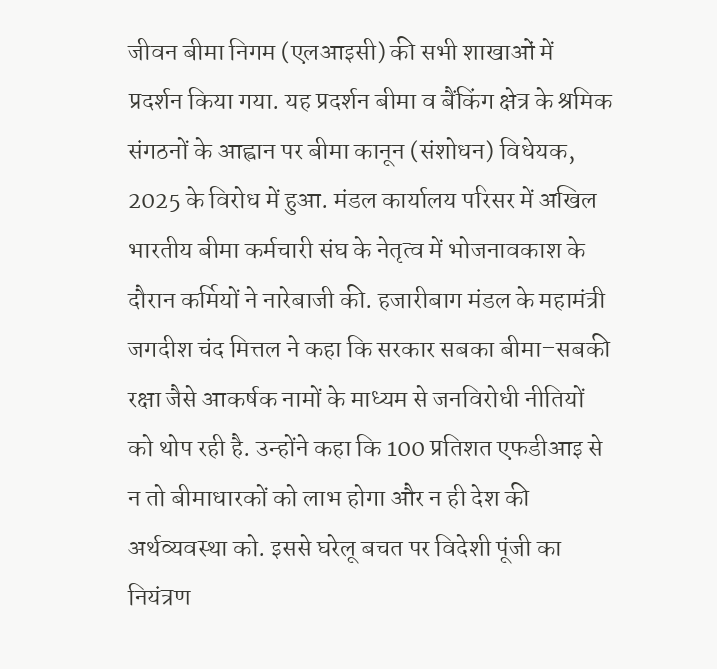जीवन बीमा निगम (एलआइसी) की सभी शाखाओं में प्रदर्शन किया गया. यह प्रदर्शन बीमा व बैंकिंग क्षेत्र के श्रमिक संगठनों के आह्वान पर बीमा कानून (संशोधन) विधेयक, 2025 के विरोध में हुआ. मंडल कार्यालय परिसर में अखिल भारतीय बीमा कर्मचारी संघ के नेतृत्व में भोजनावकाश के दौरान कर्मियों ने नारेबाजी की. हजारीबाग मंडल के महामंत्री जगदीश चंद मित्तल ने कहा कि सरकार सबका बीमा–सबकी रक्षा जैसे आकर्षक नामों के माध्यम से जनविरोधी नीतियों को थोप रही है. उन्होंने कहा कि 100 प्रतिशत एफडीआइ से न तो बीमाधारकों को लाभ होगा और न ही देश की अर्थव्यवस्था को. इससे घरेलू बचत पर विदेशी पूंजी का नियंत्रण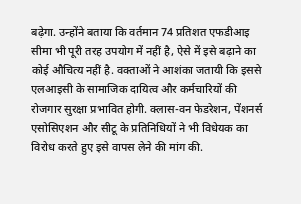बढ़ेगा. उन्होंने बताया कि वर्तमान 74 प्रतिशत एफडीआइ सीमा भी पूरी तरह उपयोग में नहीं है, ऐसे में इसे बढ़ाने का कोई औचित्य नहीं है. वक्ताओं ने आशंका जतायी कि इससे एलआइसी के सामाजिक दायित्व और कर्मचारियों की रोजगार सुरक्षा प्रभावित होगी. क्लास-वन फेडरेशन, पेंशनर्स एसोसिएशन और सीटू के प्रतिनिधियों ने भी विधेयक का विरोध करते हुए इसे वापस लेने की मांग की.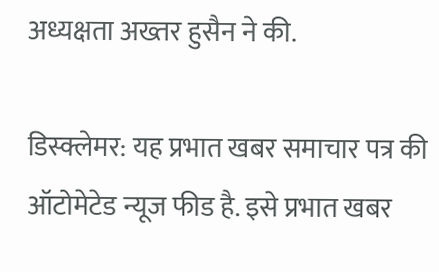अध्यक्षता अख्तर हुसैन ने की.

डिस्क्लेमर: यह प्रभात खबर समाचार पत्र की ऑटोमेटेड न्यूज फीड है. इसे प्रभात खबर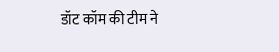डॉट कॉम की टीम ने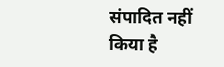संपादित नहीं किया है